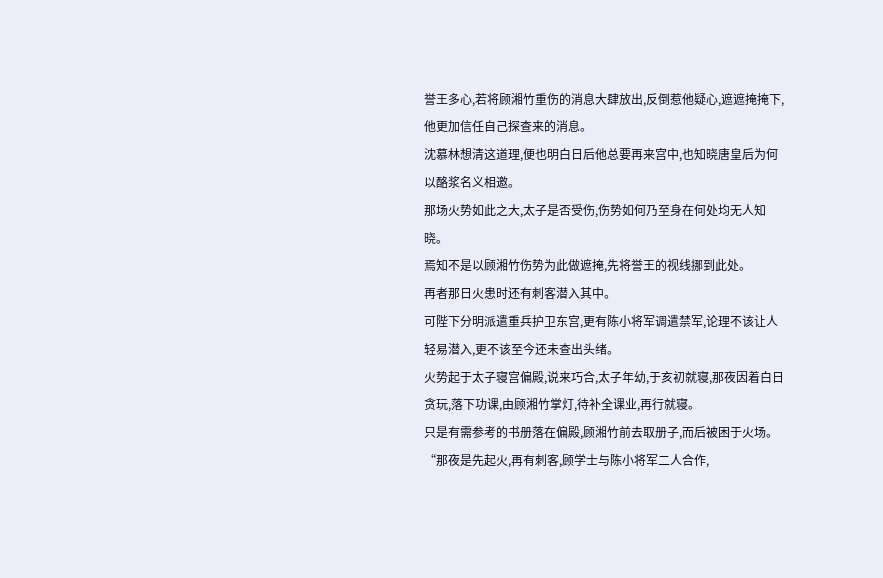誉王多心,若将顾湘竹重伤的消息大肆放出,反倒惹他疑心,遮遮掩掩下,他更加信任自己探查来的消息。
沈慕林想清这道理,便也明白日后他总要再来宫中,也知晓唐皇后为何以酪浆名义相邀。
那场火势如此之大,太子是否受伤,伤势如何乃至身在何处均无人知晓。
焉知不是以顾湘竹伤势为此做遮掩,先将誉王的视线挪到此处。
再者那日火患时还有刺客潜入其中。
可陛下分明派遣重兵护卫东宫,更有陈小将军调遣禁军,论理不该让人轻易潜入,更不该至今还未查出头绪。
火势起于太子寝宫偏殿,说来巧合,太子年幼,于亥初就寝,那夜因着白日贪玩,落下功课,由顾湘竹掌灯,待补全课业,再行就寝。
只是有需参考的书册落在偏殿,顾湘竹前去取册子,而后被困于火场。
“那夜是先起火,再有刺客,顾学士与陈小将军二人合作,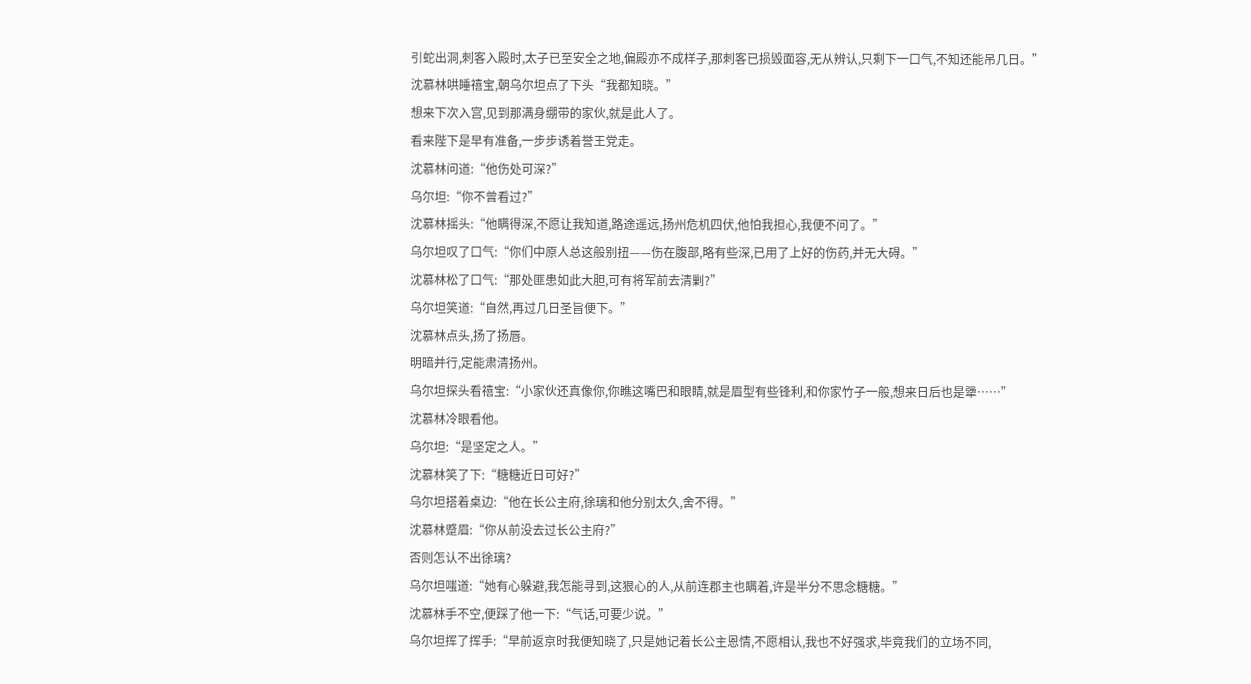引蛇出洞,刺客入殿时,太子已至安全之地,偏殿亦不成样子,那刺客已损毁面容,无从辨认,只剩下一口气,不知还能吊几日。”
沈慕林哄睡禧宝,朝乌尔坦点了下头“我都知晓。”
想来下次入宫,见到那满身绷带的家伙,就是此人了。
看来陛下是早有准备,一步步诱着誉王党走。
沈慕林问道:“他伤处可深?”
乌尔坦:“你不曾看过?”
沈慕林摇头:“他瞒得深,不愿让我知道,路途遥远,扬州危机四伏,他怕我担心,我便不问了。”
乌尔坦叹了口气:“你们中原人总这般别扭——伤在腹部,略有些深,已用了上好的伤药,并无大碍。”
沈慕林松了口气:“那处匪患如此大胆,可有将军前去清剿?”
乌尔坦笑道:“自然,再过几日圣旨便下。”
沈慕林点头,扬了扬唇。
明暗并行,定能肃清扬州。
乌尔坦探头看禧宝:“小家伙还真像你,你瞧这嘴巴和眼睛,就是眉型有些锋利,和你家竹子一般,想来日后也是犟……”
沈慕林冷眼看他。
乌尔坦:“是坚定之人。”
沈慕林笑了下:“糖糖近日可好?”
乌尔坦搭着桌边:“他在长公主府,徐璃和他分别太久,舍不得。”
沈慕林蹙眉:“你从前没去过长公主府?”
否则怎认不出徐璃?
乌尔坦嗤道:“她有心躲避,我怎能寻到,这狠心的人,从前连郡主也瞒着,许是半分不思念糖糖。”
沈慕林手不空,便踩了他一下:“气话,可要少说。”
乌尔坦挥了挥手:“早前返京时我便知晓了,只是她记着长公主恩情,不愿相认,我也不好强求,毕竟我们的立场不同,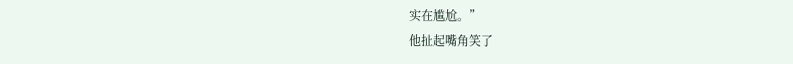实在尴尬。”
他扯起嘴角笑了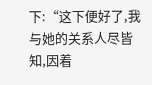下:“这下便好了,我与她的关系人尽皆知,因着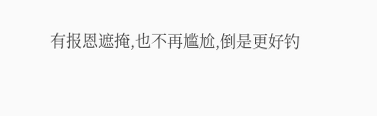有报恩遮掩,也不再尴尬,倒是更好钓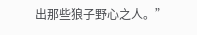出那些狼子野心之人。”